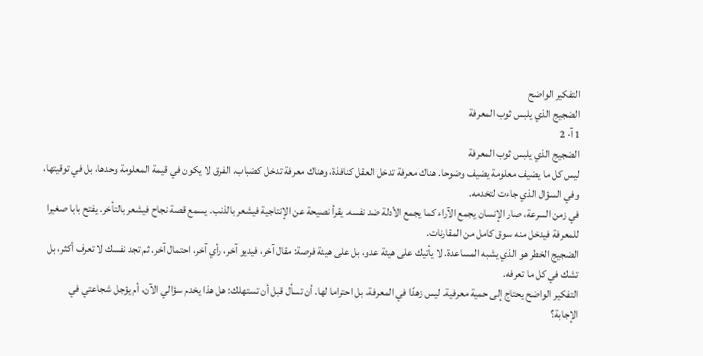التفكير الواضح
الضجيج الذي يلبس ثوب المعرفة
1 آ· 2
الضجيج الذي يلبس ثوب المعرفة
ليس كل ما يضيف معلومة يضيف وضوحا. هناك معرفة تدخل العقل كنافذة، وهناك معرفة تدخل كضباب. الفرق لا يكون في قيمة المعلومة وحدها، بل في توقيتها، وفي السؤال الذي جاءت لتخدمه.
في زمن السرعة، صار الإنسان يجمع الآراء كما يجمع الأدلة ضد نفسه. يقرأ نصيحة عن الإنتاجية فيشعر بالذنب. يسمع قصة نجاح فيشعر بالتأخر. يفتح بابا صغيرا للمعرفة فيدخل منه سوق كامل من المقارنات.
الضجيج الخطر هو الذي يشبه المساعدة. لا يأتيك على هيئة عدو، بل على هيئة فرصة: مقال آخر، فيديو آخر، رأي آخر، احتمال آخر. ثم تجد نفسك لا تعرف أكثر، بل تشك في كل ما تعرفه.
التفكير الواضح يحتاج إلى حمية معرفية. ليس زهدًا في المعرفة، بل احتراما لها. أن تسأل قبل أن تستهلك: هل هذا يخدم سؤالي الآن، أم يؤجل شجاعتي في الإجابة؟